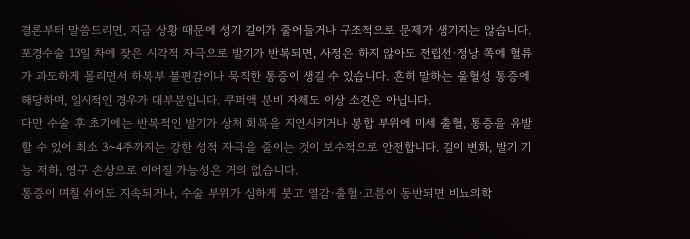결론부터 말씀드리면, 지금 상황 때문에 성기 길이가 줄어들거나 구조적으로 문제가 생기지는 않습니다.
포경수술 13일 차에 잦은 시각적 자극으로 발기가 반복되면, 사정은 하지 않아도 전립선·정낭 쪽에 혈류가 과도하게 몰리면서 하복부 불편감이나 묵직한 통증이 생길 수 있습니다. 흔히 말하는 울혈성 통증에 해당하며, 일시적인 경우가 대부분입니다. 쿠퍼액 분비 자체도 이상 소견은 아닙니다.
다만 수술 후 초기에는 반복적인 발기가 상처 회복을 지연시키거나 봉합 부위에 미세 출혈, 통증을 유발할 수 있어 최소 3~4주까지는 강한 성적 자극을 줄이는 것이 보수적으로 안전합니다. 길이 변화, 발기 기능 저하, 영구 손상으로 이어질 가능성은 거의 없습니다.
통증이 며칠 쉬어도 지속되거나, 수술 부위가 심하게 붓고 열감·출혈·고름이 동반되면 비뇨의학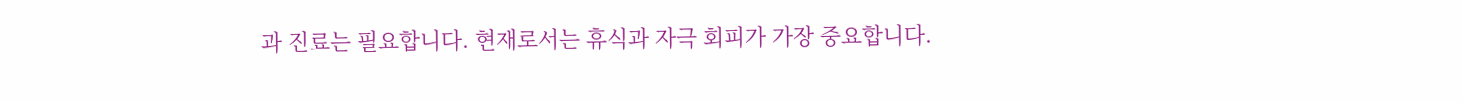과 진료는 필요합니다. 현재로서는 휴식과 자극 회피가 가장 중요합니다.